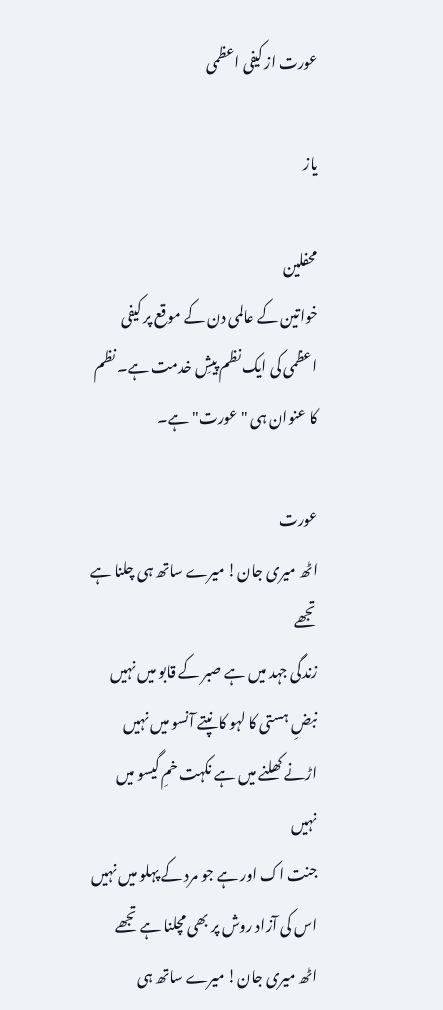عورت از کیفی اعظمی

یاز

محفلین
خواتین کے عالمی دن کے موقع پر کیفی اعظمی کی ایک نظم پیشِ خدمت ہے۔ نظم کا عنوان ہی "عورت" ہے۔

عورت
اٹھ میری جان! میرے ساتھ ہی چلنا ہے تجھے
زندگی جہد میں ہے صبر کے قابو میں نہیں
نبضِ ہستی کا لہو کانپتے آنسو میں نہیں
اڑنے کھلنے میں ہے نکہت خمِ گیسو میں نہیں
جنت اک اور ہے جو مرد کے پہلو میں نہیں
اس کی آزاد روش پر بھی مچلنا ہے تجھے
اٹھ میری جان! میرے ساتھ ہی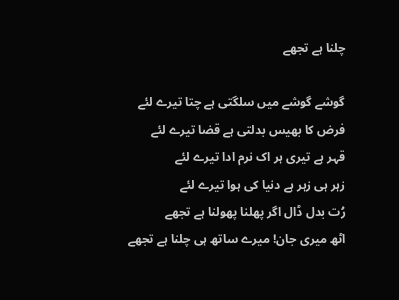چلنا ہے تجھے

گوشے گوشے میں سلگتی ہے چتا تیرے لئے
فرض کا بھیس بدلتی ہے قضا تیرے لئے
قہر ہے تیری ہر اک نرم ادا تیرے لئے
زہر ہی زہر ہے دنیا کی ہوا تیرے لئے
رُت بدل ڈال اگر پھلنا پھولنا ہے تجھے
اٹھ میری جان! میرے ساتھ ہی چلنا ہے تجھے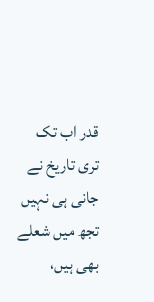قدر اب تک تری تاریخ نے جانی ہی نہیں
تجھ میں شعلے بھی ہیں،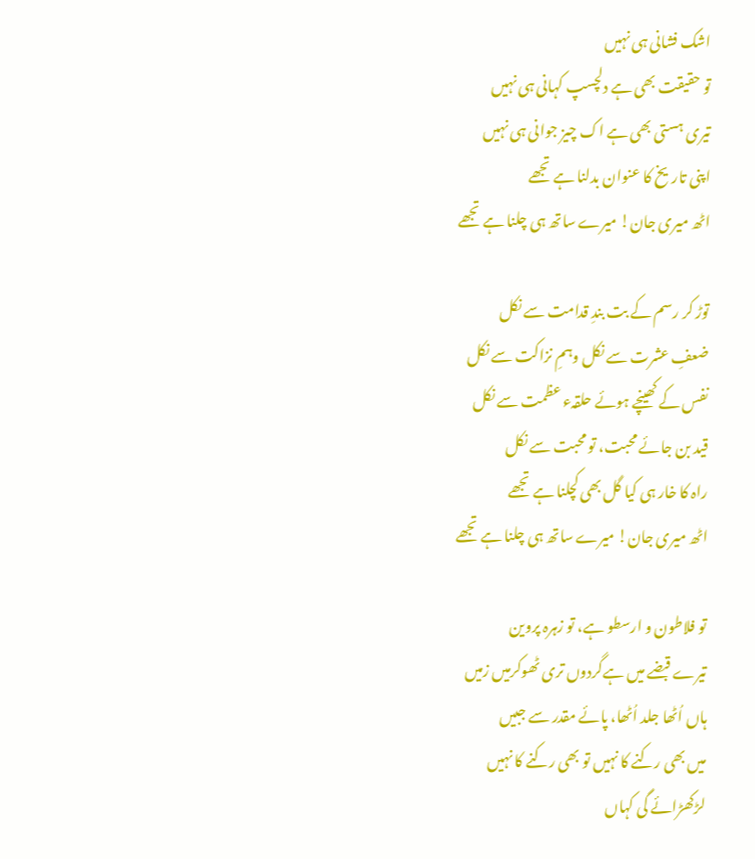اشک فشانی ہی نہیں
تو حقیقت بھی ہے دلچسپ کہانی ہی نہیں
تیری ہستی بھی ہے اک چیز جوانی ہی نہیں
اپنی تاریخ کا عنوان بدلنا ہے تجھے
اٹھ میری جان! میرے ساتھ ہی چلنا ہے تجھے

توڑ کر رسم کے بت بندِ قدامت سے نکل
ضعفِ عشرت سے نکل وہمِ نزاکت سے نکل
نفس کے کھینچے ہوئے حلقہء عظمت سے نکل
قید بن جائے محبت، تو محبت سے نکل
راہ کا خار ہی کیا گل بھی کچلنا ہے تجھے
اٹھ میری جان! میرے ساتھ ہی چلنا ہے تجھے

تو فلاطون و ارسطو ہے، تو زہرہ پروین
تیرے قبضے میں ہےگردوں تری ٹھوکرمیں زمیں
ہاں اُٹھا جلد اُٹھا، پائے مقدر سے جبیں
میں بھی رکنے کا نہیں تو بھی رکنے کا نہیں
لڑکھڑائے گی کہاں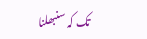تک کہ سنبھلنا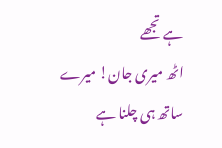ہے تجھے
اٹھ میری جان! میرے ساتھ ہی چلنا ہے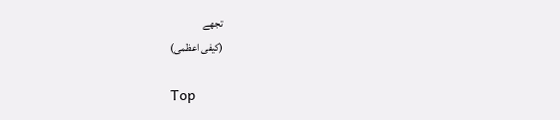تجھے
(کیفی اعظمی)

Top